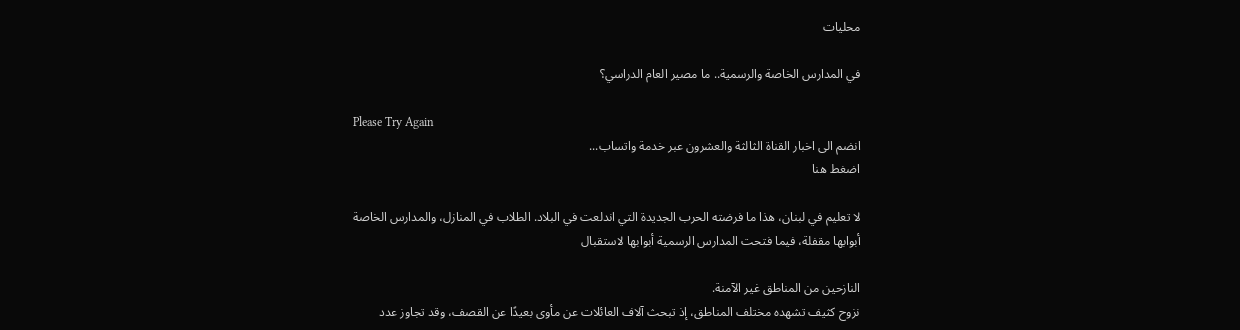محليات

في المدارس الخاصة والرسمية.. ما مصير العام الدراسي؟

Please Try Again
انضم الى اخبار القناة الثالثة والعشرون عبر خدمة واتساب...
اضغط هنا

لا تعليم في لبنان، هذا ما فرضته الحرب الجديدة التي اندلعت في البلاد. الطلاب في المنازل، والمدارس الخاصة أبوابها مقفلة، فيما فتحت المدارس الرسمية أبوابها لاستقبال

النازحين من المناطق غير الآمنة.
نزوح كثيف تشهده مختلف المناطق، إذ تبحث آلاف العائلات عن مأوى بعيدًا عن القصف، وقد تجاوز عدد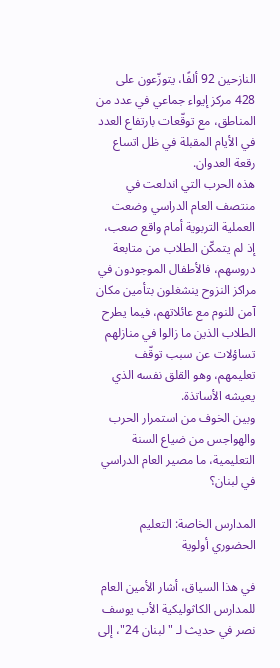النازحين 92 ألفًا، يتوزّعون على 428 مركز إيواء جماعي في عدد من المناطق، مع توقّعات بارتفاع العدد في الأيام المقبلة في ظل اتساع رقعة العدوان.
هذه الحرب التي اندلعت في منتصف العام الدراسي وضعت العملية التربوية أمام واقع صعب، إذ لم يتمكّن الطلاب من متابعة دروسهم، فالأطفال الموجودون في مراكز النزوح ينشغلون بتأمين مكان آمن للنوم مع عائلاتهم، فيما يطرح الطلاب الذين ما زالوا في منازلهم تساؤلات عن سبب توقّف تعليمهم، وهو القلق نفسه الذي يعيشه الأساتذة.
وبين الخوف من استمرار الحرب والهواجس من ضياع السنة التعليمية، ما مصير العام الدراسي في لبنان؟

المدارس الخاصة: التعليم الحضوري أولوية

في هذا السياق، أشار الأمين العام للمدارس الكاثوليكية الأب يوسف نصر في حديث لـ "لبنان 24"، إلى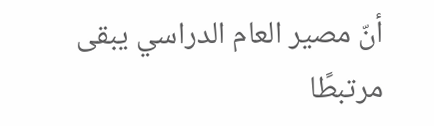أنّ مصير العام الدراسي يبقى مرتبطًا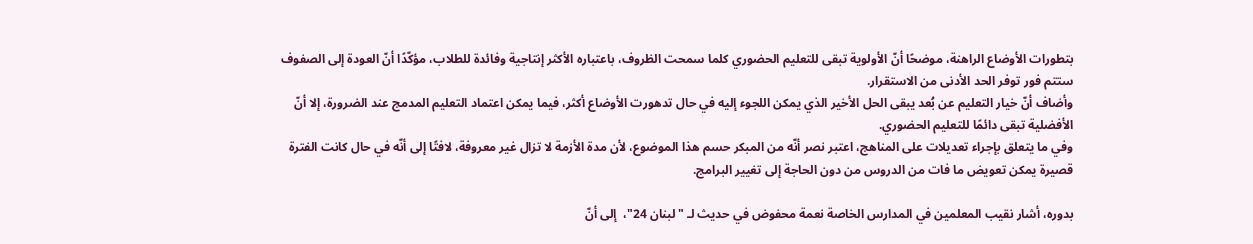بتطورات الأوضاع الراهنة، موضحًا أنّ الأولوية تبقى للتعليم الحضوري كلما سمحت الظروف، باعتباره الأكثر إنتاجية وفائدة للطلاب، مؤكّدًا أنّ العودة إلى الصفوف ستتم فور توفر الحد الأدنى من الاستقرار.
وأضاف أنّ خيار التعليم عن بُعد يبقى الحل الأخير الذي يمكن اللجوء إليه في حال تدهورت الأوضاع أكثر، فيما يمكن اعتماد التعليم المدمج عند الضرورة، إلا أنّ الأفضلية تبقى دائمًا للتعليم الحضوري.
وفي ما يتعلق بإجراء تعديلات على المناهج، اعتبر نصر أنّه من المبكر حسم هذا الموضوع، لأن مدة الأزمة لا تزال غير معروفة، لافتًا إلى أنّه في حال كانت الفترة قصيرة يمكن تعويض ما فات من الدروس من دون الحاجة إلى تغيير البرامج.

بدوره، أشار نقيب المعلمين في المدارس الخاصة نعمة محفوض في حديث لـ "لبنان 24"،  إلى أنّ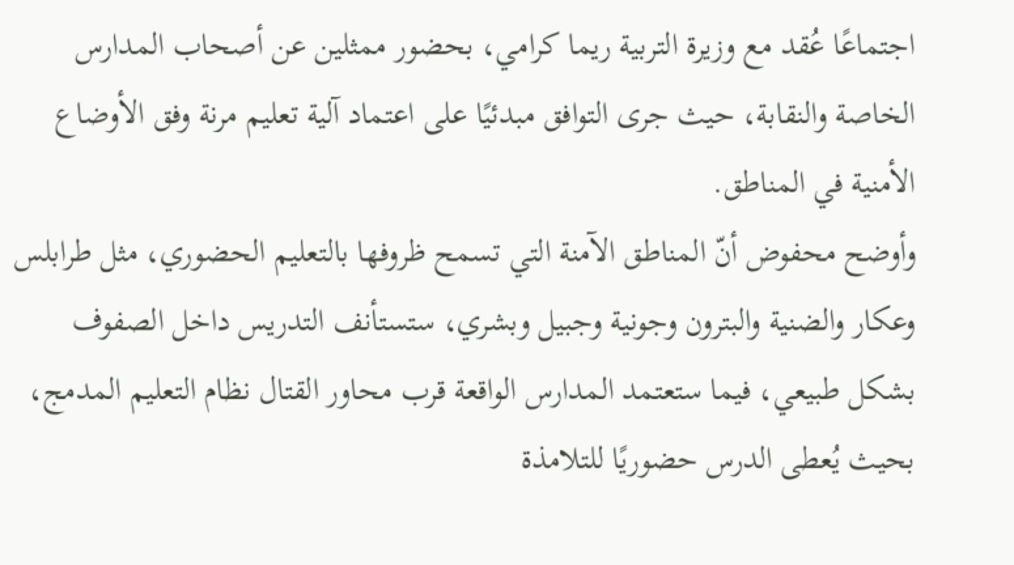اجتماعًا عُقد مع وزيرة التربية ريما كرامي، بحضور ممثلين عن أصحاب المدارس الخاصة والنقابة، حيث جرى التوافق مبدئيًا على اعتماد آلية تعليم مرنة وفق الأوضاع الأمنية في المناطق.
وأوضح محفوض أنّ المناطق الآمنة التي تسمح ظروفها بالتعليم الحضوري، مثل طرابلس وعكار والضنية والبترون وجونية وجبيل وبشري، ستستأنف التدريس داخل الصفوف بشكل طبيعي، فيما ستعتمد المدارس الواقعة قرب محاور القتال نظام التعليم المدمج، بحيث يُعطى الدرس حضوريًا للتلامذة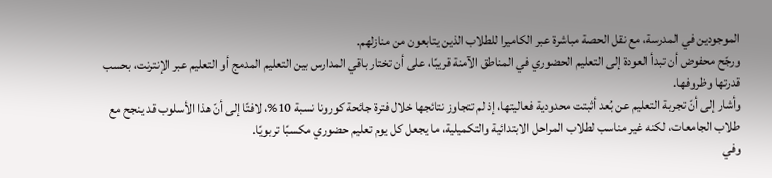الموجودين في المدرسة، مع نقل الحصة مباشرة عبر الكاميرا للطلاب الذين يتابعون من منازلهم.
ورجّح محفوض أن تبدأ العودة إلى التعليم الحضوري في المناطق الآمنة قريبًا، على أن تختار باقي المدارس بين التعليم المدمج أو التعليم عبر الإنترنت، بحسب قدرتها وظروفها.
وأشار إلى أنّ تجربة التعليم عن بُعد أثبتت محدودية فعاليتها، إذ لم تتجاوز نتائجها خلال فترة جائحة كورونا نسبة 10%، لافتًا إلى أنّ هذا الأسلوب قد ينجح مع طلاب الجامعات، لكنه غير مناسب لطلاب المراحل الابتدائية والتكميلية، ما يجعل كل يوم تعليم حضوري مكسبًا تربويًا.
وفي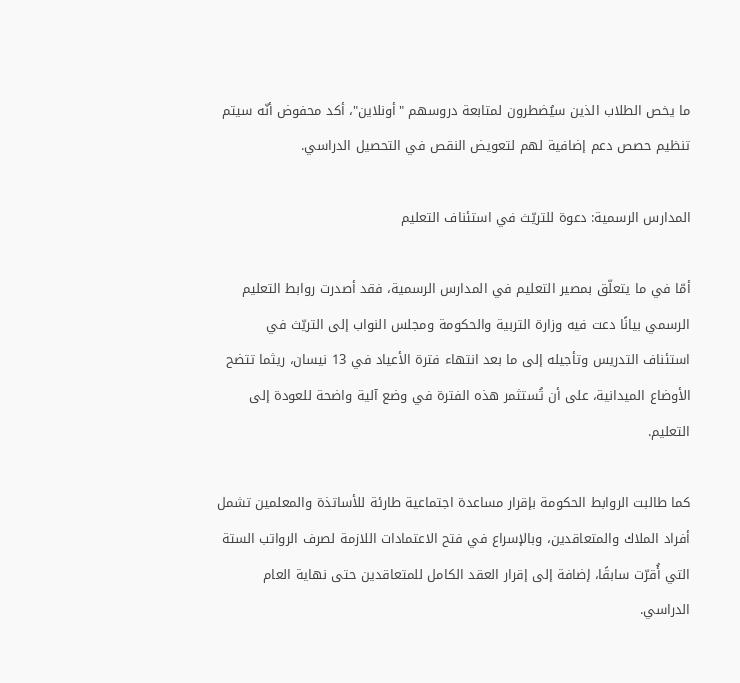ما يخص الطلاب الذين سيُضطرون لمتابعة دروسهم "أونلاين"، أكد محفوض أنّه سيتم تنظيم حصص دعم إضافية لهم لتعويض النقص في التحصيل الدراسي.

المدارس الرسمية: دعوة للتريّث في استئناف التعليم

أمّا في ما يتعلّق بمصير التعليم في المدارس الرسمية، فقد أصدرت روابط التعليم الرسمي بيانًا دعت فيه وزارة التربية والحكومة ومجلس النواب إلى التريّث في استئناف التدريس وتأجيله إلى ما بعد انتهاء فترة الأعياد في 13 نيسان، ريثما تتضح الأوضاع الميدانية، على أن تُستثمر هذه الفترة في وضع آلية واضحة للعودة إلى التعليم.

كما طالبت الروابط الحكومة بإقرار مساعدة اجتماعية طارئة للأساتذة والمعلمين تشمل أفراد الملاك والمتعاقدين، وبالإسراع في فتح الاعتمادات اللازمة لصرف الرواتب الستة التي أُقرّت سابقًا، إضافة إلى إقرار العقد الكامل للمتعاقدين حتى نهاية العام الدراسي.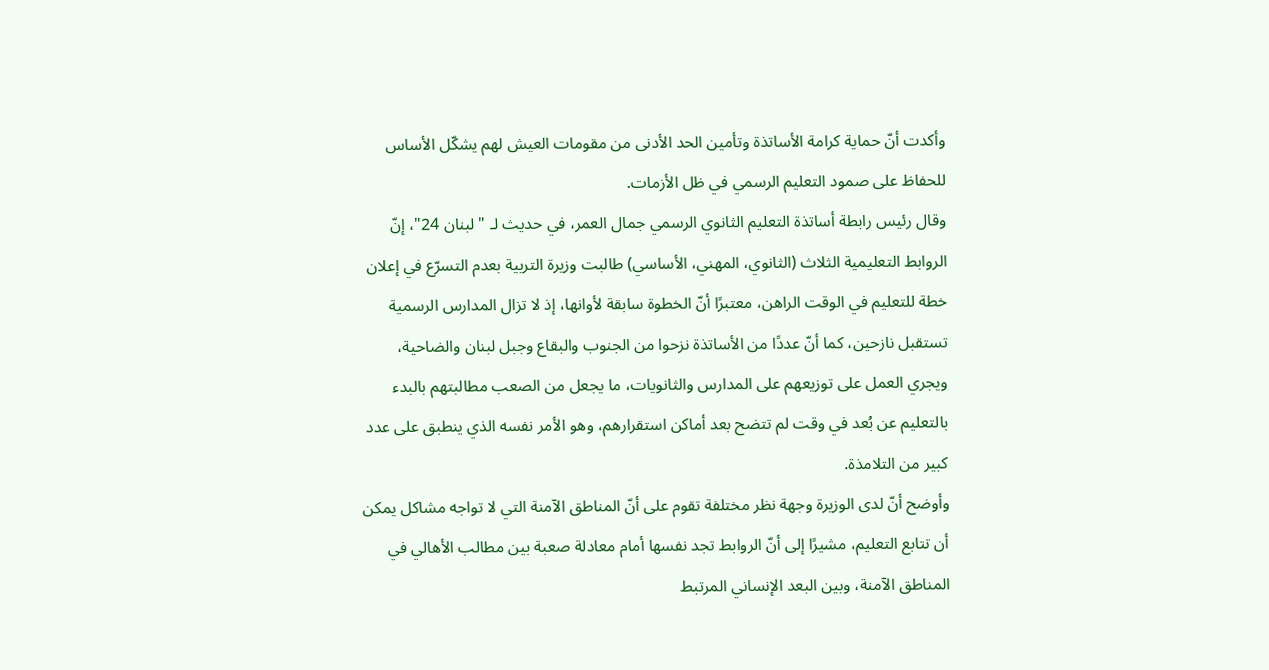وأكدت أنّ حماية كرامة الأساتذة وتأمين الحد الأدنى من مقومات العيش لهم يشكّل الأساس للحفاظ على صمود التعليم الرسمي في ظل الأزمات.
وقال رئيس رابطة أساتذة التعليم الثانوي الرسمي جمال العمر، في حديث لـ "لبنان 24"، إنّ الروابط التعليمية الثلاث (الثانوي، المهني، الأساسي) طالبت وزيرة التربية بعدم التسرّع في إعلان خطة للتعليم في الوقت الراهن، معتبرًا أنّ الخطوة سابقة لأوانها، إذ لا تزال المدارس الرسمية تستقبل نازحين، كما أنّ عددًا من الأساتذة نزحوا من الجنوب والبقاع وجبل لبنان والضاحية، ويجري العمل على توزيعهم على المدارس والثانويات، ما يجعل من الصعب مطالبتهم بالبدء بالتعليم عن بُعد في وقت لم تتضح بعد أماكن استقرارهم، وهو الأمر نفسه الذي ينطبق على عدد كبير من التلامذة.
وأوضح أنّ لدى الوزيرة وجهة نظر مختلفة تقوم على أنّ المناطق الآمنة التي لا تواجه مشاكل يمكن أن تتابع التعليم، مشيرًا إلى أنّ الروابط تجد نفسها أمام معادلة صعبة بين مطالب الأهالي في المناطق الآمنة، وبين البعد الإنساني المرتبط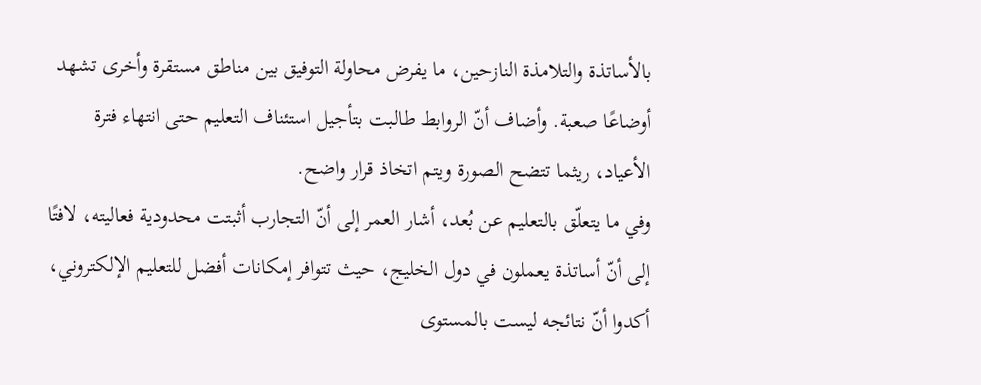بالأساتذة والتلامذة النازحين، ما يفرض محاولة التوفيق بين مناطق مستقرة وأخرى تشهد أوضاعًا صعبة. وأضاف أنّ الروابط طالبت بتأجيل استئناف التعليم حتى انتهاء فترة الأعياد، ريثما تتضح الصورة ويتم اتخاذ قرار واضح.
وفي ما يتعلّق بالتعليم عن بُعد، أشار العمر إلى أنّ التجارب أثبتت محدودية فعاليته، لافتًا إلى أنّ أساتذة يعملون في دول الخليج، حيث تتوافر إمكانات أفضل للتعليم الإلكتروني، أكدوا أنّ نتائجه ليست بالمستوى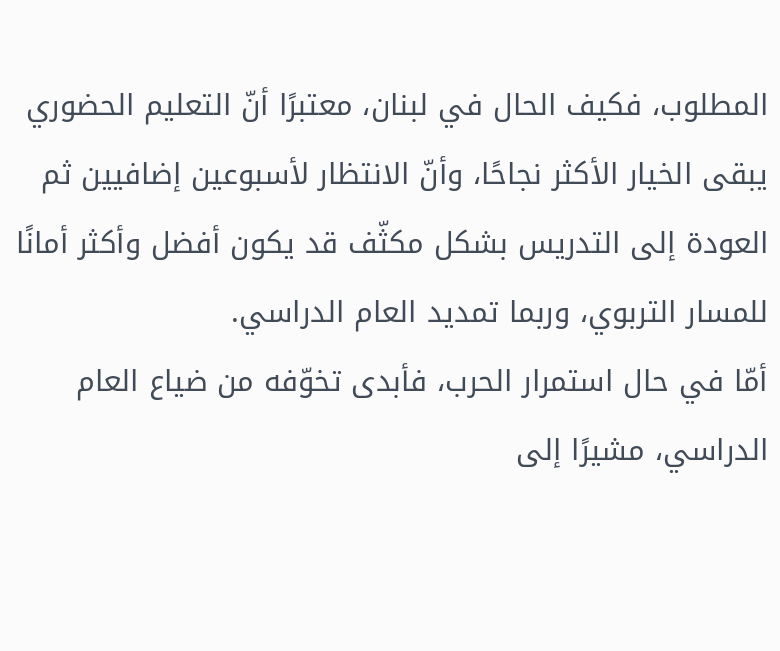المطلوب، فكيف الحال في لبنان، معتبرًا أنّ التعليم الحضوري يبقى الخيار الأكثر نجاحًا، وأنّ الانتظار لأسبوعين إضافيين ثم العودة إلى التدريس بشكل مكثّف قد يكون أفضل وأكثر أمانًا للمسار التربوي، وربما تمديد العام الدراسي.
أمّا في حال استمرار الحرب، فأبدى تخوّفه من ضياع العام الدراسي، مشيرًا إلى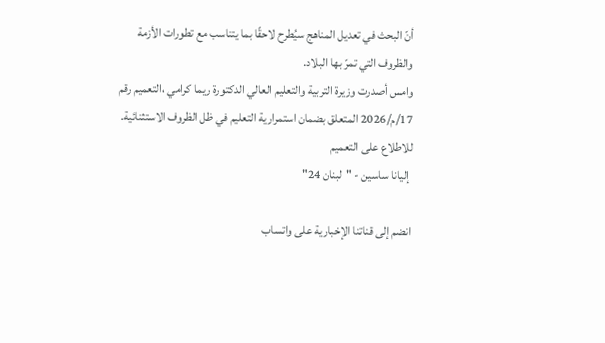أنّ البحث في تعديل المناهج سيُطرح لاحقًا بما يتناسب مع تطورات الأزمة والظروف التي تمرّ بها البلاد.
وامس أصدرت وزيرة التربية والتعليم العالي الدكتورة ريما كرامي ،التعميم رقم 17/م/2026 المتعلق بضمان استمرارية التعليم في ظل الظروف الاستثنائية.
للاطلاع على التعميم
 إليانا ساسين - "لبنان 24"

انضم إلى قناتنا الإخبارية على واتساب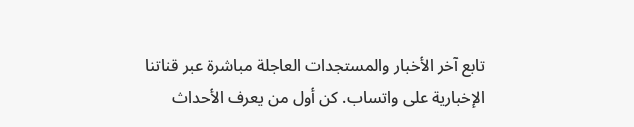تابع آخر الأخبار والمستجدات العاجلة مباشرة عبر قناتنا الإخبارية على واتساب. كن أول من يعرف الأحداث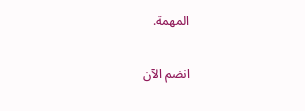المهمة.

انضم الآن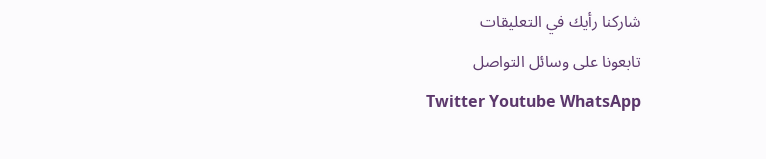شاركنا رأيك في التعليقات
تابعونا على وسائل التواصل
Twitter Youtube WhatsApp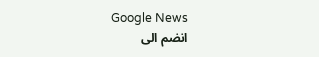Google News
انضم الى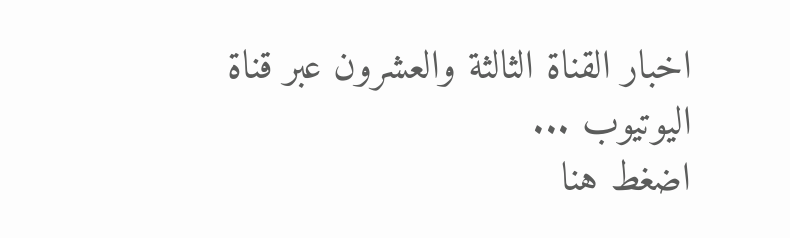اخبار القناة الثالثة والعشرون عبر قناة اليوتيوب ...
اضغط هنا